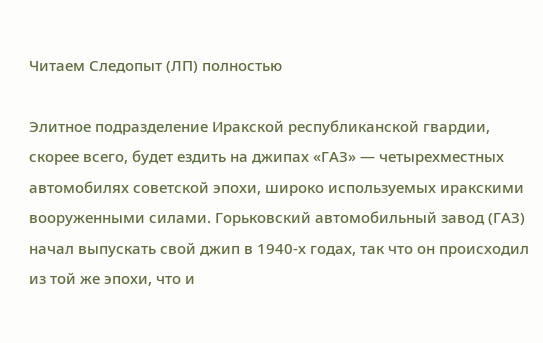Читаем Следопыт (ЛП) полностью

Элитное подразделение Иракской республиканской гвардии, скорее всего, будет ездить на джипах «ГАЗ» — четырехместных автомобилях советской эпохи, широко используемых иракскими вооруженными силами. Горьковский автомобильный завод (ГАЗ) начал выпускать свой джип в 1940-х годах, так что он происходил из той же эпохи, что и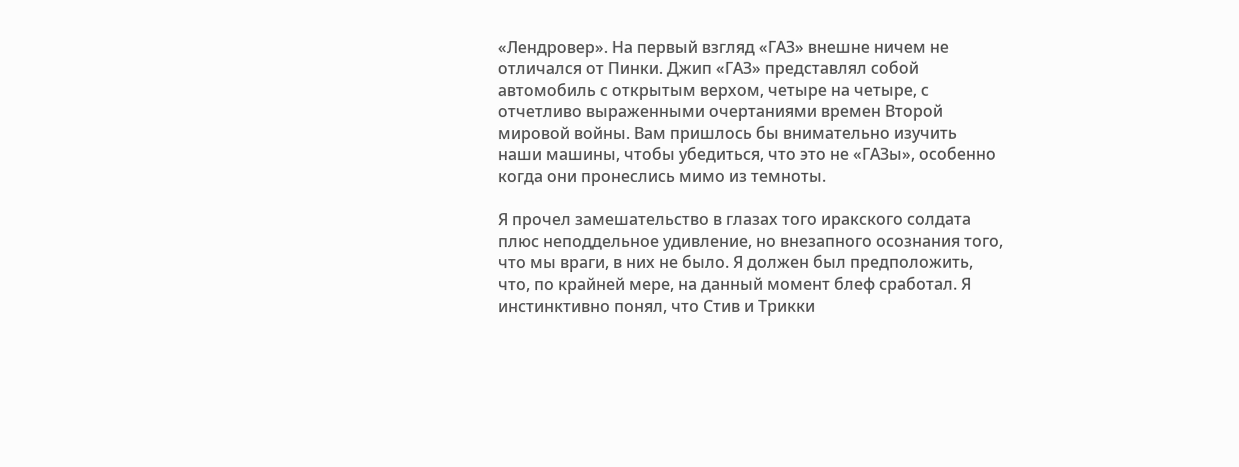«Лендровер». На первый взгляд «ГАЗ» внешне ничем не отличался от Пинки. Джип «ГАЗ» представлял собой автомобиль с открытым верхом, четыре на четыре, с отчетливо выраженными очертаниями времен Второй мировой войны. Вам пришлось бы внимательно изучить наши машины, чтобы убедиться, что это не «ГАЗы», особенно когда они пронеслись мимо из темноты.

Я прочел замешательство в глазах того иракского солдата плюс неподдельное удивление, но внезапного осознания того, что мы враги, в них не было. Я должен был предположить, что, по крайней мере, на данный момент блеф сработал. Я инстинктивно понял, что Стив и Трикки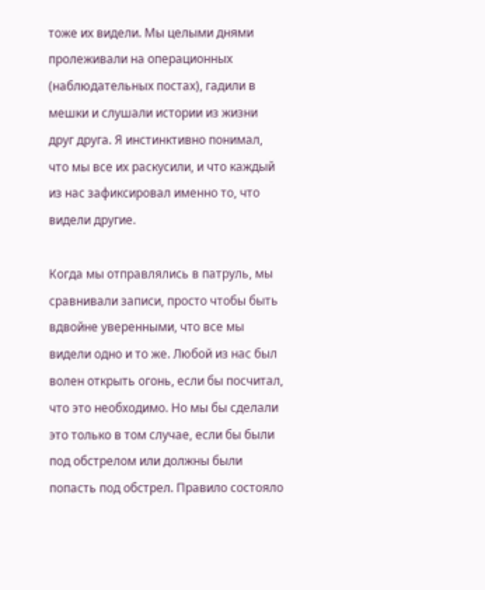тоже их видели. Мы целыми днями пролеживали на операционных (наблюдательных постах), гадили в мешки и слушали истории из жизни друг друга. Я инстинктивно понимал, что мы все их раскусили, и что каждый из нас зафиксировал именно то, что видели другие.

Когда мы отправлялись в патруль, мы сравнивали записи, просто чтобы быть вдвойне уверенными, что все мы видели одно и то же. Любой из нас был волен открыть огонь, если бы посчитал, что это необходимо. Но мы бы сделали это только в том случае, если бы были под обстрелом или должны были попасть под обстрел. Правило состояло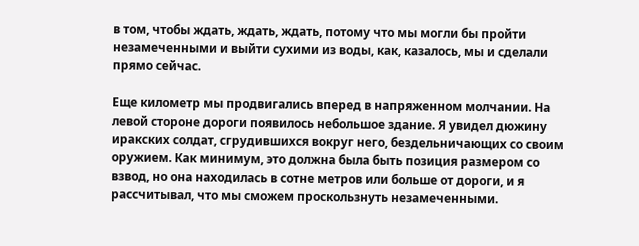в том, чтобы ждать, ждать, ждать, потому что мы могли бы пройти незамеченными и выйти сухими из воды, как, казалось, мы и сделали прямо сейчас.

Еще километр мы продвигались вперед в напряженном молчании. На левой стороне дороги появилось небольшое здание. Я увидел дюжину иракских солдат, сгрудившихся вокруг него, бездельничающих со своим оружием. Как минимум, это должна была быть позиция размером со взвод, но она находилась в сотне метров или больше от дороги, и я рассчитывал, что мы сможем проскользнуть незамеченными.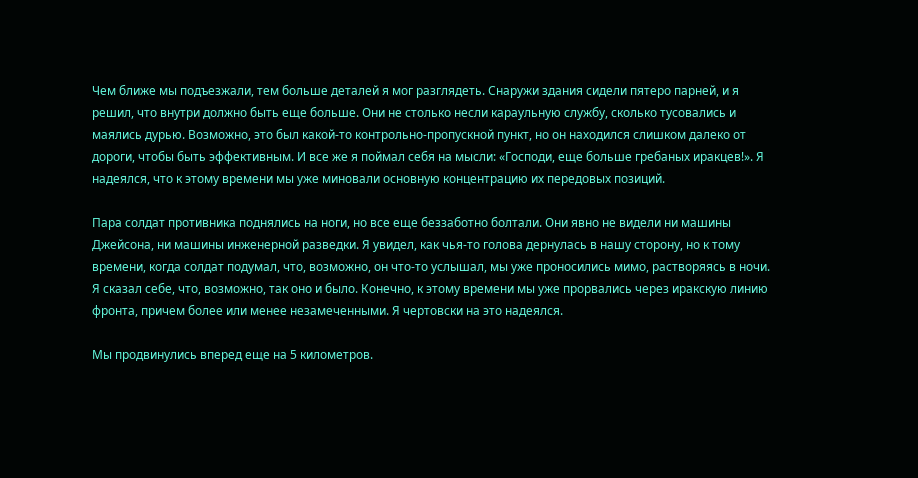Чем ближе мы подъезжали, тем больше деталей я мог разглядеть. Снаружи здания сидели пятеро парней, и я решил, что внутри должно быть еще больше. Они не столько несли караульную службу, сколько тусовались и маялись дурью. Возможно, это был какой-то контрольно-пропускной пункт, но он находился слишком далеко от дороги, чтобы быть эффективным. И все же я поймал себя на мысли: «Господи, еще больше гребаных иракцев!». Я надеялся, что к этому времени мы уже миновали основную концентрацию их передовых позиций.

Пара солдат противника поднялись на ноги, но все еще беззаботно болтали. Они явно не видели ни машины Джейсона, ни машины инженерной разведки. Я увидел, как чья-то голова дернулась в нашу сторону, но к тому времени, когда солдат подумал, что, возможно, он что-то услышал, мы уже проносились мимо, растворяясь в ночи. Я сказал себе, что, возможно, так оно и было. Конечно, к этому времени мы уже прорвались через иракскую линию фронта, причем более или менее незамеченными. Я чертовски на это надеялся.

Мы продвинулись вперед еще на 5 километров.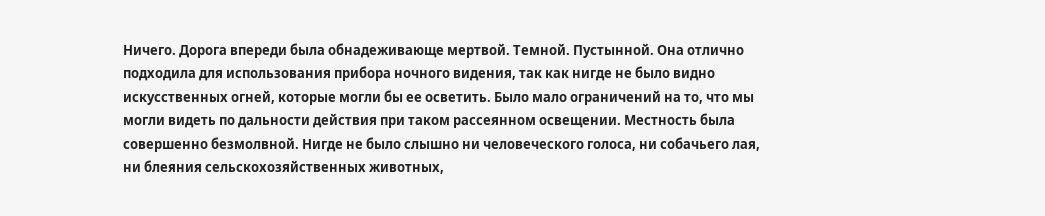Ничего. Дорога впереди была обнадеживающе мертвой. Темной. Пустынной. Она отлично подходила для использования прибора ночного видения, так как нигде не было видно искусственных огней, которые могли бы ее осветить. Было мало ограничений на то, что мы могли видеть по дальности действия при таком рассеянном освещении. Местность была совершенно безмолвной. Нигде не было слышно ни человеческого голоса, ни собачьего лая, ни блеяния сельскохозяйственных животных,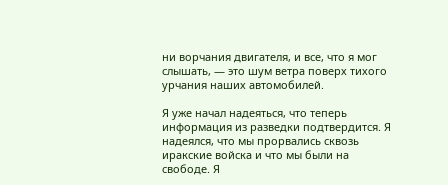ни ворчания двигателя, и все, что я мог слышать, — это шум ветра поверх тихого урчания наших автомобилей.

Я уже начал надеяться, что теперь информация из разведки подтвердится. Я надеялся, что мы прорвались сквозь иракские войска и что мы были на свободе. Я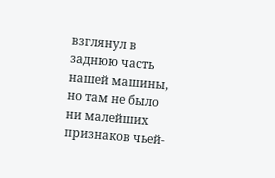взглянул в заднюю часть нашей машины, но там не было ни малейших признаков чьей-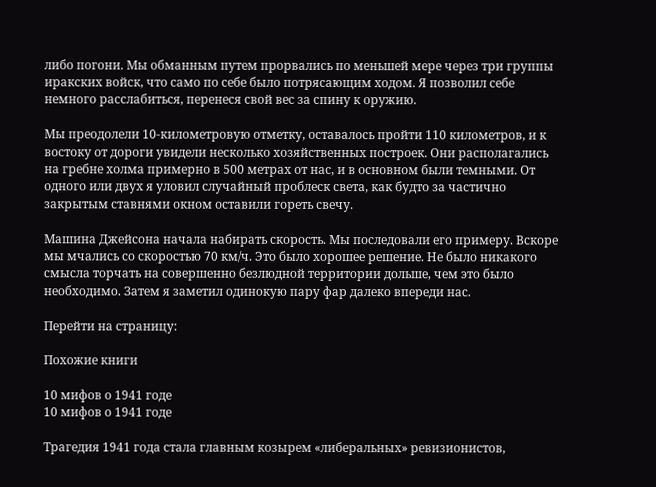либо погони. Мы обманным путем прорвались по меньшей мере через три группы иракских войск, что само по себе было потрясающим ходом. Я позволил себе немного расслабиться, перенеся свой вес за спину к оружию.

Мы преодолели 10-километровую отметку, оставалось пройти 110 километров, и к востоку от дороги увидели несколько хозяйственных построек. Они располагались на гребне холма примерно в 500 метрах от нас, и в основном были темными. От одного или двух я уловил случайный проблеск света, как будто за частично закрытым ставнями окном оставили гореть свечу.

Машина Джейсона начала набирать скорость. Мы последовали его примеру. Вскоре мы мчались со скоростью 70 км/ч. Это было хорошее решение. Не было никакого смысла торчать на совершенно безлюдной территории дольше, чем это было необходимо. Затем я заметил одинокую пару фар далеко впереди нас.

Перейти на страницу:

Похожие книги

10 мифов о 1941 годе
10 мифов о 1941 годе

Трагедия 1941 года стала главным козырем «либеральных» ревизионистов,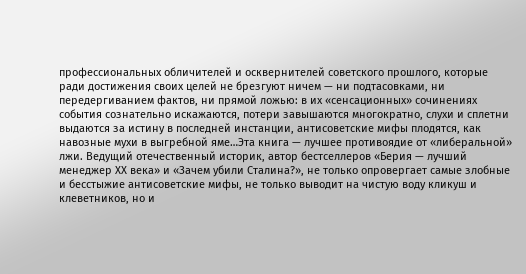профессиональных обличителей и осквернителей советского прошлого, которые ради достижения своих целей не брезгуют ничем — ни подтасовками, ни передергиванием фактов, ни прямой ложью: в их «сенсационных» сочинениях события сознательно искажаются, потери завышаются многократно, слухи и сплетни выдаются за истину в последней инстанции, антисоветские мифы плодятся, как навозные мухи в выгребной яме…Эта книга — лучшее противоядие от «либеральной» лжи. Ведущий отечественный историк, автор бестселлеров «Берия — лучший менеджер XX века» и «Зачем убили Сталина?», не только опровергает самые злобные и бесстыжие антисоветские мифы, не только выводит на чистую воду кликуш и клеветников, но и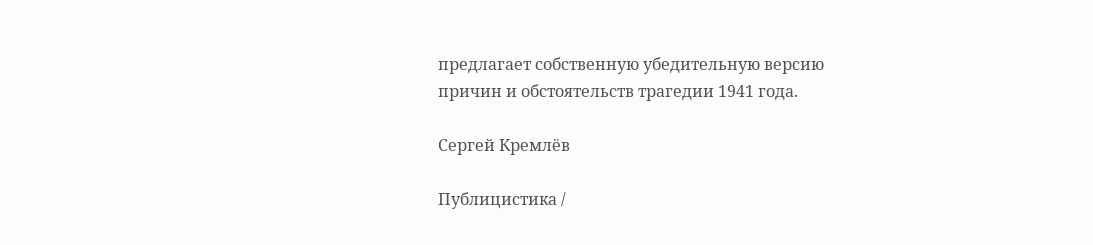предлагает собственную убедительную версию причин и обстоятельств трагедии 1941 года.

Сергей Кремлёв

Публицистика /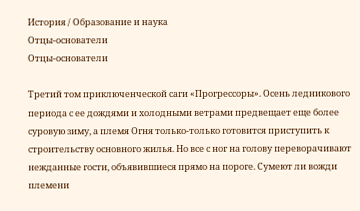История / Образование и наука
Отцы-основатели
Отцы-основатели

Третий том приключенческой саги «Прогрессоры». Осень ледникового периода с ее дождями и холодными ветрами предвещает еще более суровую зиму, а племя Огня только-только готовится приступить к строительству основного жилья. Но все с ног на голову переворачивают нежданные гости, объявившиеся прямо на пороге. Сумеют ли вожди племени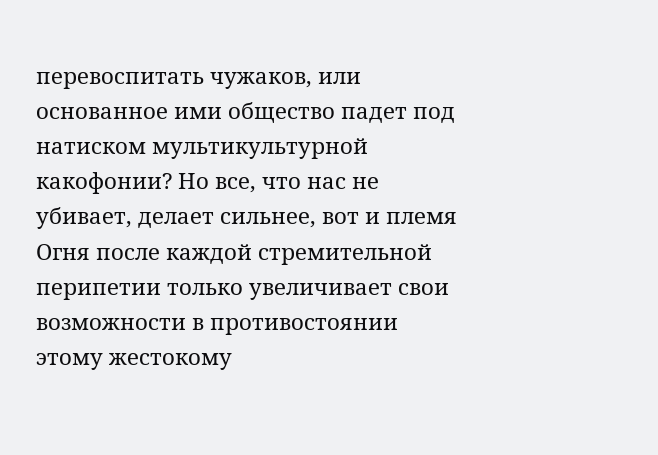перевоспитать чужаков, или основанное ими общество падет под натиском мультикультурной какофонии? Но все, что нас не убивает, делает сильнее, вот и племя Огня после каждой стремительной перипетии только увеличивает свои возможности в противостоянии этому жестокому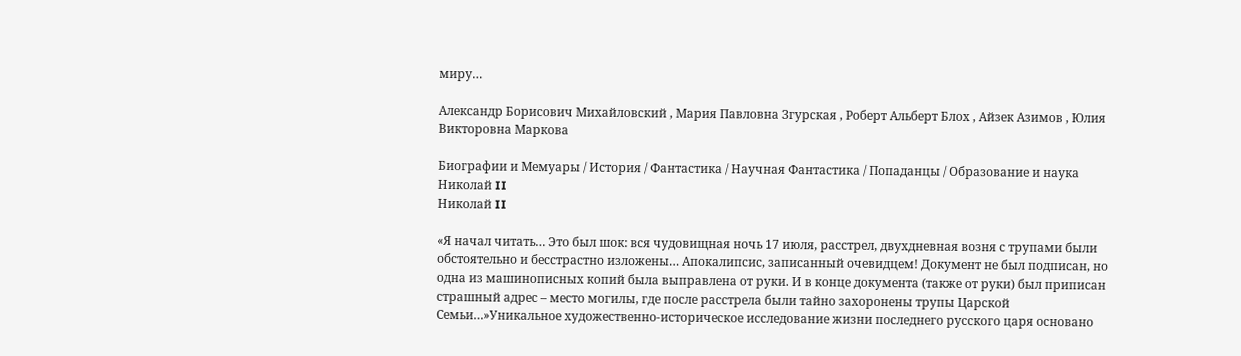миру…

Александр Борисович Михайловский , Мария Павловна Згурская , Роберт Альберт Блох , Айзек Азимов , Юлия Викторовна Маркова

Биографии и Мемуары / История / Фантастика / Научная Фантастика / Попаданцы / Образование и наука
Николай II
Николай II

«Я начал читать… Это был шок: вся чудовищная ночь 17 июля, расстрел, двухдневная возня с трупами были обстоятельно и бесстрастно изложены… Апокалипсис, записанный очевидцем! Документ не был подписан, но одна из машинописных копий была выправлена от руки. И в конце документа (также от руки) был приписан страшный адрес – место могилы, где после расстрела были тайно захоронены трупы Царской Семьи…»Уникальное художественно-историческое исследование жизни последнего русского царя основано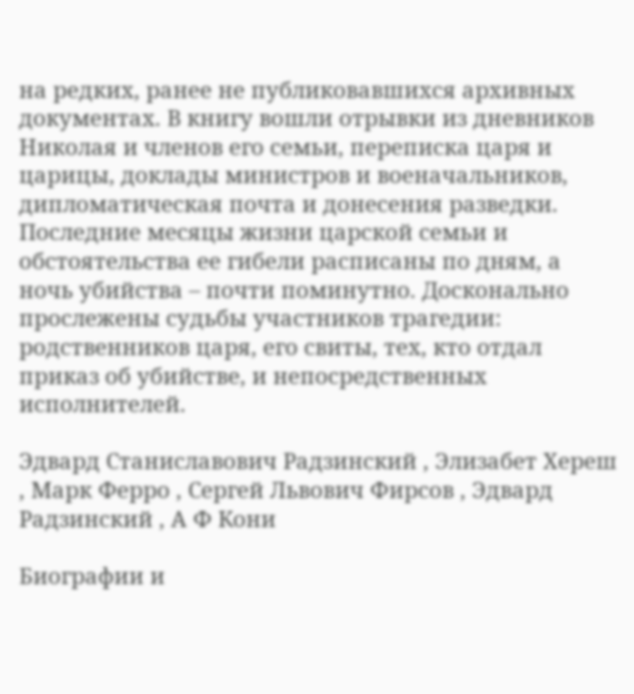на редких, ранее не публиковавшихся архивных документах. В книгу вошли отрывки из дневников Николая и членов его семьи, переписка царя и царицы, доклады министров и военачальников, дипломатическая почта и донесения разведки. Последние месяцы жизни царской семьи и обстоятельства ее гибели расписаны по дням, а ночь убийства – почти поминутно. Досконально прослежены судьбы участников трагедии: родственников царя, его свиты, тех, кто отдал приказ об убийстве, и непосредственных исполнителей.

Эдвард Станиславович Радзинский , Элизабет Хереш , Марк Ферро , Сергей Львович Фирсов , Эдвард Радзинский , А Ф Кони

Биографии и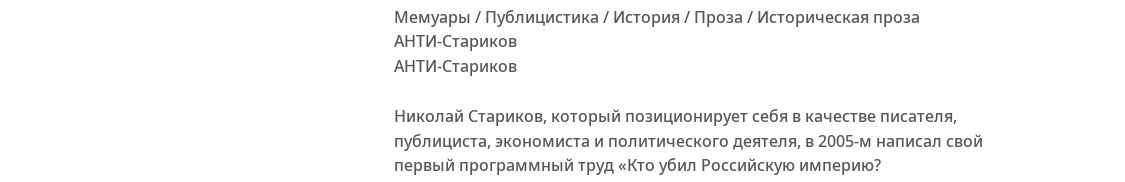Мемуары / Публицистика / История / Проза / Историческая проза
АНТИ-Стариков
АНТИ-Стариков

Николай Стариков, который позиционирует себя в качестве писателя, публициста, экономиста и политического деятеля, в 2005-м написал свой первый программный труд «Кто убил Российскую империю?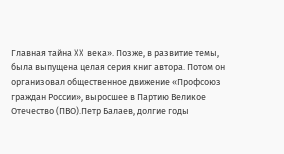Главная тайна XX века». Позже, в развитие темы, была выпущена целая серия книг автора. Потом он организовал общественное движение «Профсоюз граждан России», выросшее в Партию Великое Отечество (ПВО).Петр Балаев, долгие годы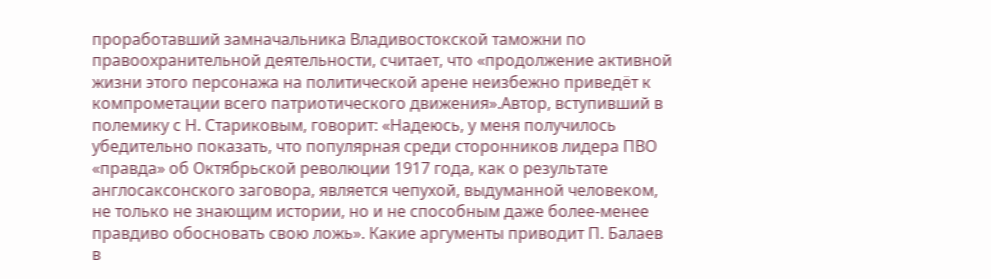проработавший замначальника Владивостокской таможни по правоохранительной деятельности, считает, что «продолжение активной жизни этого персонажа на политической арене неизбежно приведёт к компрометации всего патриотического движения».Автор, вступивший в полемику с Н. Стариковым, говорит: «Надеюсь, у меня получилось убедительно показать, что популярная среди сторонников лидера ПВО «правда» об Октябрьской революции 1917 года, как о результате англосаксонского заговора, является чепухой, выдуманной человеком, не только не знающим истории, но и не способным даже более-менее правдиво обосновать свою ложь». Какие аргументы приводит П. Балаев в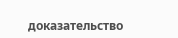доказательство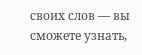своих слов — вы сможете узнать,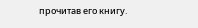прочитав его книгу.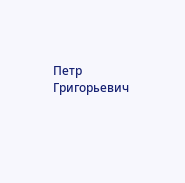Петр Григорьевич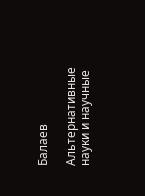Балаев

Альтернативные науки и научные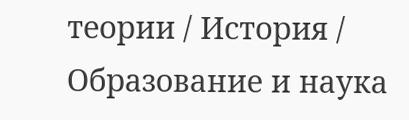теории / История / Образование и наука